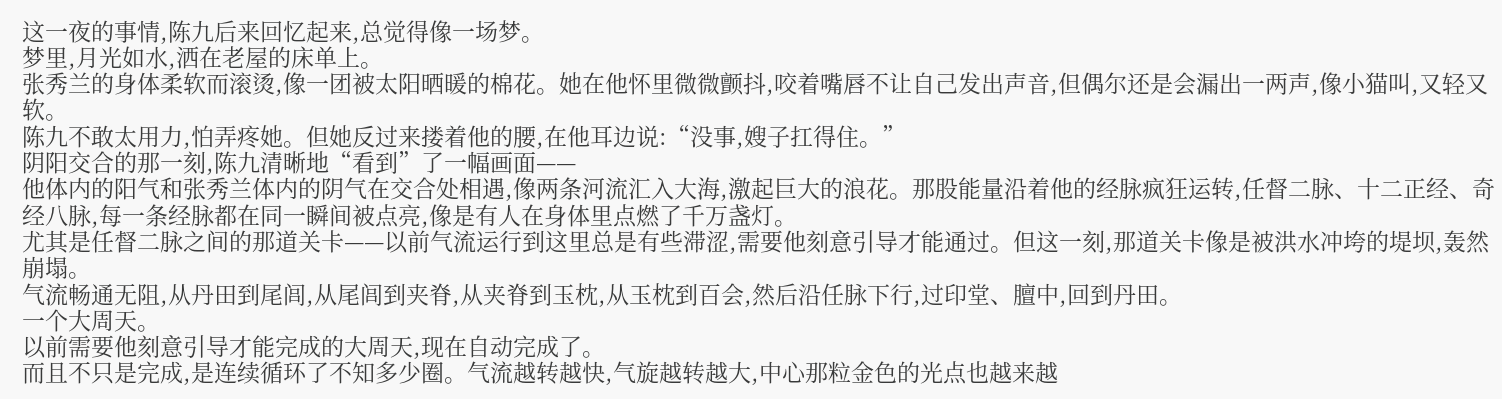这一夜的事情,陈九后来回忆起来,总觉得像一场梦。
梦里,月光如水,洒在老屋的床单上。
张秀兰的身体柔软而滚烫,像一团被太阳晒暖的棉花。她在他怀里微微颤抖,咬着嘴唇不让自己发出声音,但偶尔还是会漏出一两声,像小猫叫,又轻又软。
陈九不敢太用力,怕弄疼她。但她反过来搂着他的腰,在他耳边说:“没事,嫂子扛得住。”
阴阳交合的那一刻,陈九清晰地“看到”了一幅画面——
他体内的阳气和张秀兰体内的阴气在交合处相遇,像两条河流汇入大海,激起巨大的浪花。那股能量沿着他的经脉疯狂运转,任督二脉、十二正经、奇经八脉,每一条经脉都在同一瞬间被点亮,像是有人在身体里点燃了千万盏灯。
尤其是任督二脉之间的那道关卡——以前气流运行到这里总是有些滞涩,需要他刻意引导才能通过。但这一刻,那道关卡像是被洪水冲垮的堤坝,轰然崩塌。
气流畅通无阻,从丹田到尾闾,从尾闾到夹脊,从夹脊到玉枕,从玉枕到百会,然后沿任脉下行,过印堂、膻中,回到丹田。
一个大周天。
以前需要他刻意引导才能完成的大周天,现在自动完成了。
而且不只是完成,是连续循环了不知多少圈。气流越转越快,气旋越转越大,中心那粒金色的光点也越来越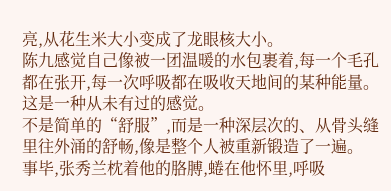亮,从花生米大小变成了龙眼核大小。
陈九感觉自己像被一团温暖的水包裹着,每一个毛孔都在张开,每一次呼吸都在吸收天地间的某种能量。
这是一种从未有过的感觉。
不是简单的“舒服”,而是一种深层次的、从骨头缝里往外涌的舒畅,像是整个人被重新锻造了一遍。
事毕,张秀兰枕着他的胳膊,蜷在他怀里,呼吸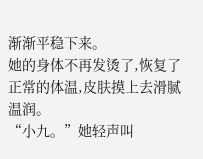渐渐平稳下来。
她的身体不再发烫了,恢复了正常的体温,皮肤摸上去滑腻温润。
“小九。”她轻声叫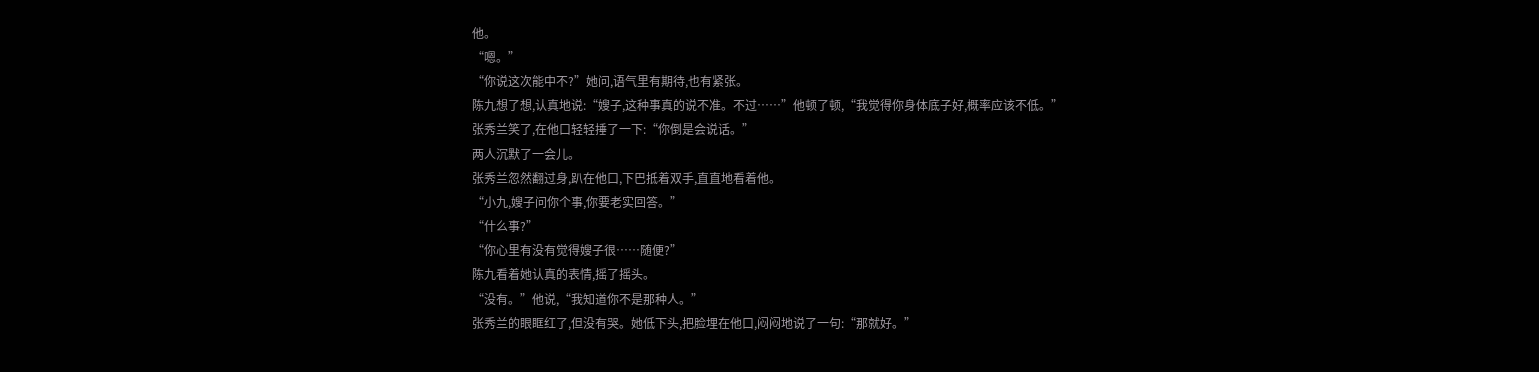他。
“嗯。”
“你说这次能中不?”她问,语气里有期待,也有紧张。
陈九想了想,认真地说:“嫂子,这种事真的说不准。不过……”他顿了顿,“我觉得你身体底子好,概率应该不低。”
张秀兰笑了,在他口轻轻捶了一下:“你倒是会说话。”
两人沉默了一会儿。
张秀兰忽然翻过身,趴在他口,下巴抵着双手,直直地看着他。
“小九,嫂子问你个事,你要老实回答。”
“什么事?”
“你心里有没有觉得嫂子很……随便?”
陈九看着她认真的表情,摇了摇头。
“没有。”他说,“我知道你不是那种人。”
张秀兰的眼眶红了,但没有哭。她低下头,把脸埋在他口,闷闷地说了一句:“那就好。”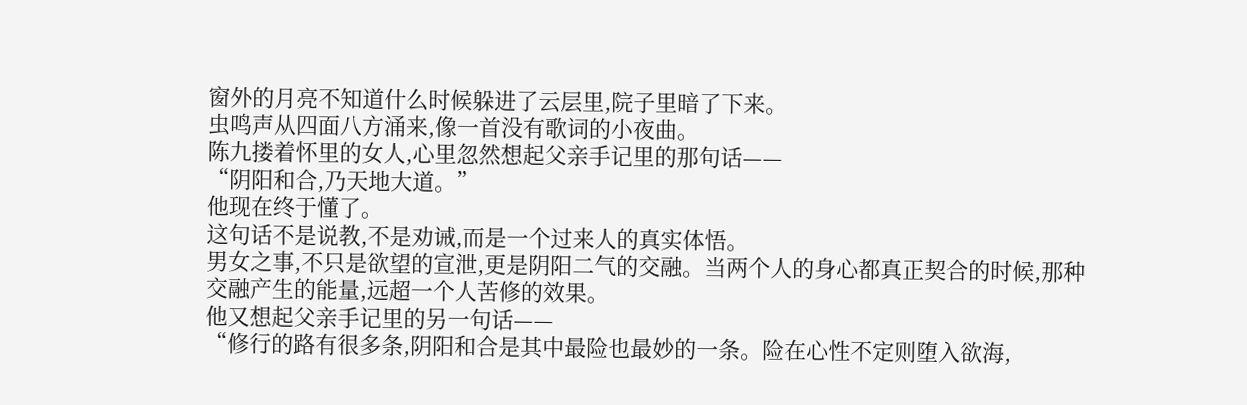窗外的月亮不知道什么时候躲进了云层里,院子里暗了下来。
虫鸣声从四面八方涌来,像一首没有歌词的小夜曲。
陈九搂着怀里的女人,心里忽然想起父亲手记里的那句话——
“阴阳和合,乃天地大道。”
他现在终于懂了。
这句话不是说教,不是劝诫,而是一个过来人的真实体悟。
男女之事,不只是欲望的宣泄,更是阴阳二气的交融。当两个人的身心都真正契合的时候,那种交融产生的能量,远超一个人苦修的效果。
他又想起父亲手记里的另一句话——
“修行的路有很多条,阴阳和合是其中最险也最妙的一条。险在心性不定则堕入欲海,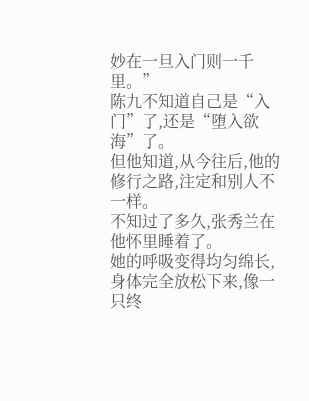妙在一旦入门则一千里。”
陈九不知道自己是“入门”了,还是“堕入欲海”了。
但他知道,从今往后,他的修行之路,注定和别人不一样。
不知过了多久,张秀兰在他怀里睡着了。
她的呼吸变得均匀绵长,身体完全放松下来,像一只终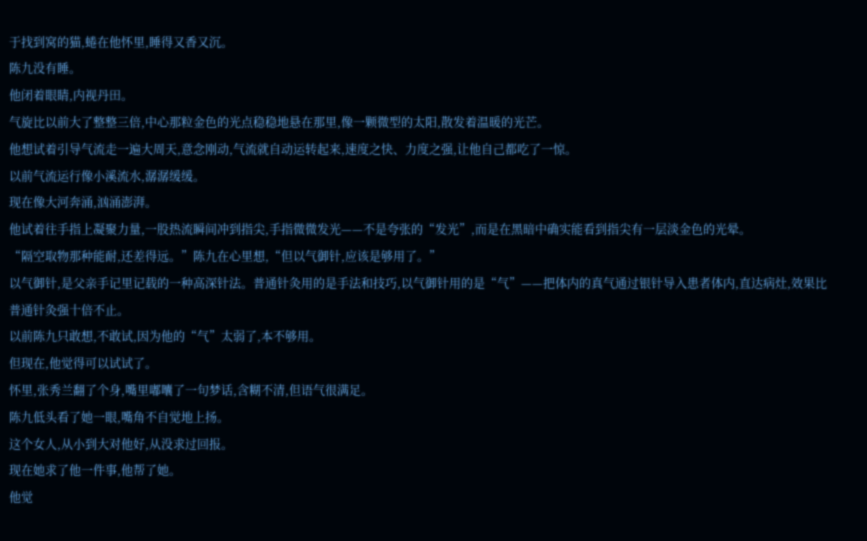于找到窝的猫,蜷在他怀里,睡得又香又沉。
陈九没有睡。
他闭着眼睛,内视丹田。
气旋比以前大了整整三倍,中心那粒金色的光点稳稳地悬在那里,像一颗微型的太阳,散发着温暖的光芒。
他想试着引导气流走一遍大周天,意念刚动,气流就自动运转起来,速度之快、力度之强,让他自己都吃了一惊。
以前气流运行像小溪流水,潺潺缓缓。
现在像大河奔涌,汹涌澎湃。
他试着往手指上凝聚力量,一股热流瞬间冲到指尖,手指微微发光——不是夸张的“发光”,而是在黑暗中确实能看到指尖有一层淡金色的光晕。
“隔空取物那种能耐,还差得远。”陈九在心里想,“但以气御针,应该是够用了。”
以气御针,是父亲手记里记载的一种高深针法。普通针灸用的是手法和技巧,以气御针用的是“气”——把体内的真气通过银针导入患者体内,直达病灶,效果比普通针灸强十倍不止。
以前陈九只敢想,不敢试,因为他的“气”太弱了,本不够用。
但现在,他觉得可以试试了。
怀里,张秀兰翻了个身,嘴里嘟囔了一句梦话,含糊不清,但语气很满足。
陈九低头看了她一眼,嘴角不自觉地上扬。
这个女人,从小到大对他好,从没求过回报。
现在她求了他一件事,他帮了她。
他觉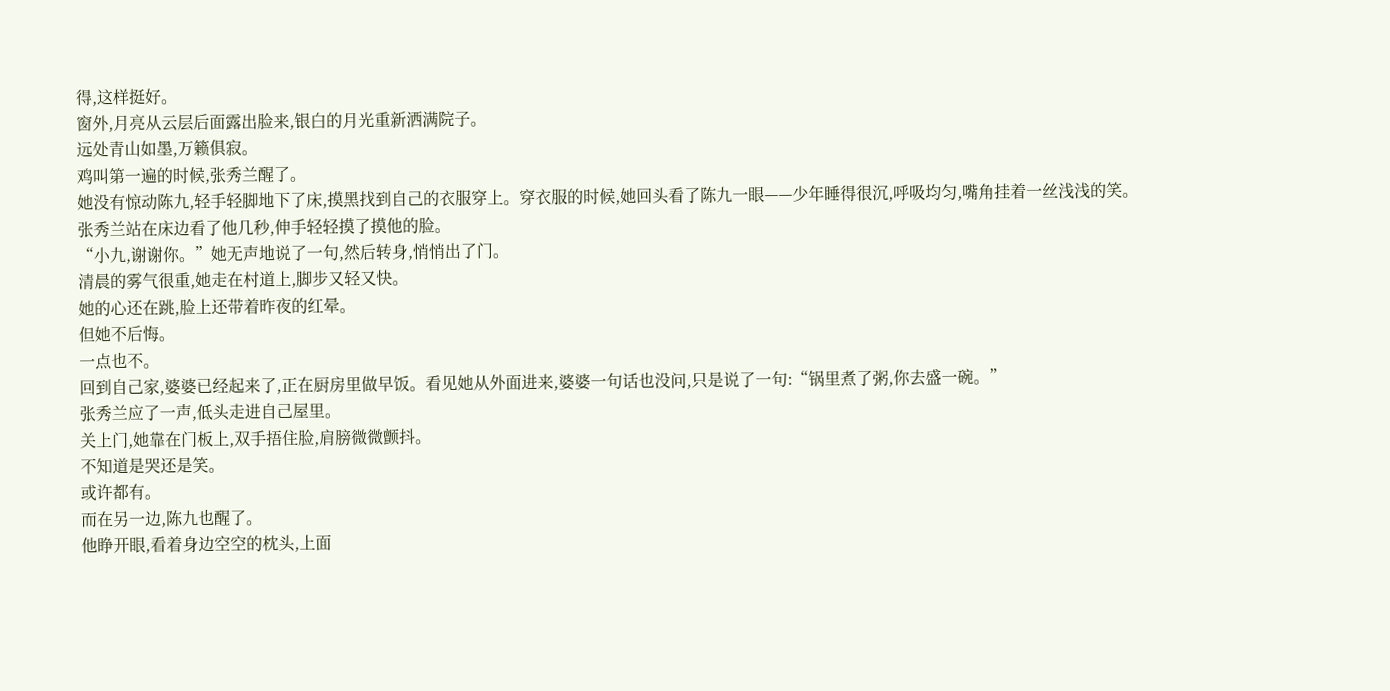得,这样挺好。
窗外,月亮从云层后面露出脸来,银白的月光重新洒满院子。
远处青山如墨,万籁俱寂。
鸡叫第一遍的时候,张秀兰醒了。
她没有惊动陈九,轻手轻脚地下了床,摸黑找到自己的衣服穿上。穿衣服的时候,她回头看了陈九一眼——少年睡得很沉,呼吸均匀,嘴角挂着一丝浅浅的笑。
张秀兰站在床边看了他几秒,伸手轻轻摸了摸他的脸。
“小九,谢谢你。”她无声地说了一句,然后转身,悄悄出了门。
清晨的雾气很重,她走在村道上,脚步又轻又快。
她的心还在跳,脸上还带着昨夜的红晕。
但她不后悔。
一点也不。
回到自己家,婆婆已经起来了,正在厨房里做早饭。看见她从外面进来,婆婆一句话也没问,只是说了一句:“锅里煮了粥,你去盛一碗。”
张秀兰应了一声,低头走进自己屋里。
关上门,她靠在门板上,双手捂住脸,肩膀微微颤抖。
不知道是哭还是笑。
或许都有。
而在另一边,陈九也醒了。
他睁开眼,看着身边空空的枕头,上面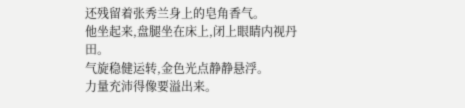还残留着张秀兰身上的皂角香气。
他坐起来,盘腿坐在床上,闭上眼睛内视丹田。
气旋稳健运转,金色光点静静悬浮。
力量充沛得像要溢出来。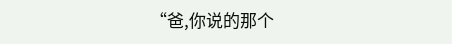“爸,你说的那个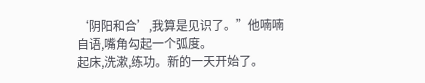‘阴阳和合’,我算是见识了。”他喃喃自语,嘴角勾起一个弧度。
起床,洗漱,练功。新的一天开始了。